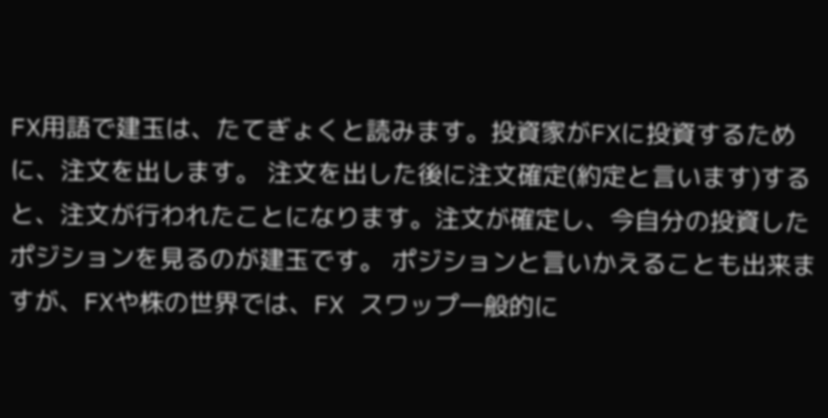FX用語で建玉は、たてぎょくと読みます。投資家がFXに投資するために、注文を出します。 注文を出した後に注文確定(約定と言います)すると、注文が行われたことになります。注文が確定し、今自分の投資したポジションを見るのが建玉です。 ポジションと言いかえることも出来ますが、FXや株の世界では、FX スワップ一般的に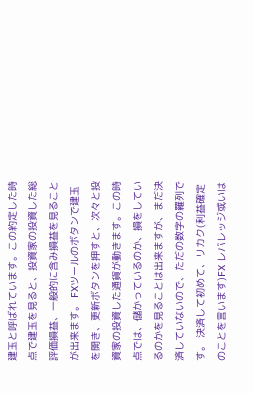建玉と呼ばれています。この約定した時点で建玉を見ると、投資家の投資した総評価損益、一般的に含み損益を見ることが出来ます。 FXツールのボタンで建玉を開き、更新ボタンを押すと、次々と投資家の投資した通貨が動きます。この時点では、儲かっているのか、損をしているのかを見ることは出来ますが、まだ決済していないので、ただの数字の羅列です。 決済して初めて、リカク(利益確定のことを言います)FX レバレッジ或いは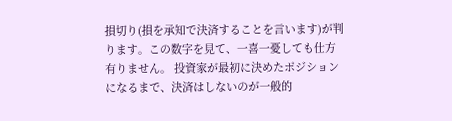損切り(損を承知で決済することを言います)が判ります。この数字を見て、一喜一憂しても仕方有りません。 投資家が最初に決めたポジションになるまで、決済はしないのが一般的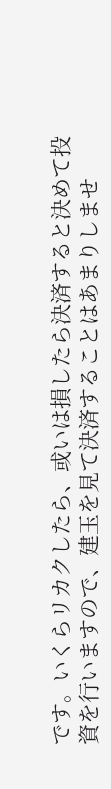です。いくらリカクしたら、或いは損したら決済すると決めて投資を行いますので、建玉を見て決済することはあまりしませ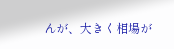んが、大きく相場が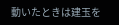動いたときは建玉を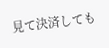見て決済しても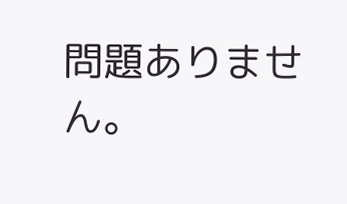問題ありません。